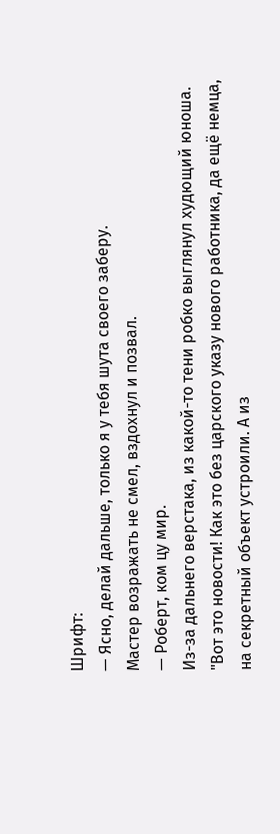Шрифт:
— Ясно, делай дальше, только я у тебя шута своего заберу.
Мастер возражать не смел, вздохнул и позвал.
— Роберт, ком цу мир.
Из-за дальнего верстака, из какой-то тени робко выглянул худющий юноша. "Вот это новости! Как это без царского указу нового работника, да ещё немца, на секретный объект устроили. А из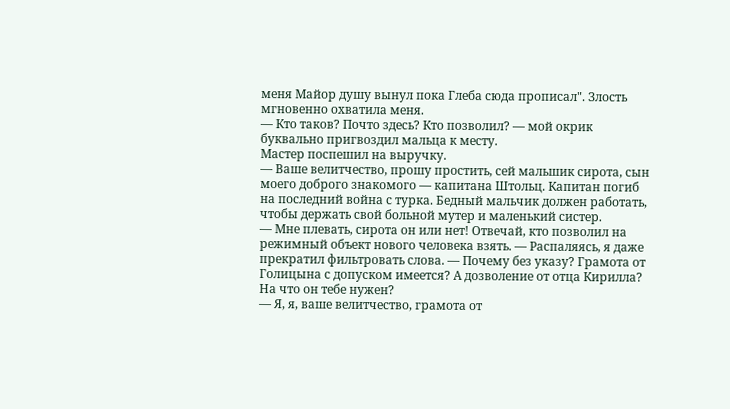меня Майор душу вынул пока Глеба сюда прописал". Злость мгновенно охватила меня.
— Кто таков? Почто здесь? Кто позволил? — мой окрик буквально пригвоздил мальца к месту.
Мастер поспешил на выручку.
— Ваше велитчество, прошу простить, сей мальшик сирота, сын моего доброго знакомого — капитана Штольц. Капитан погиб на последний война с турка. Бедный мальчик должен работать, чтобы держать свой больной мутер и маленький систер.
— Мне плевать, сирота он или нет! Отвечай, кто позволил на режимный объект нового человека взять. — Распаляясь, я даже прекратил фильтровать слова. — Почему без указу? Грамота от Голицына с допуском имеется? А дозволение от отца Кирилла? На что он тебе нужен?
— Я, я, ваше велитчество, грамота от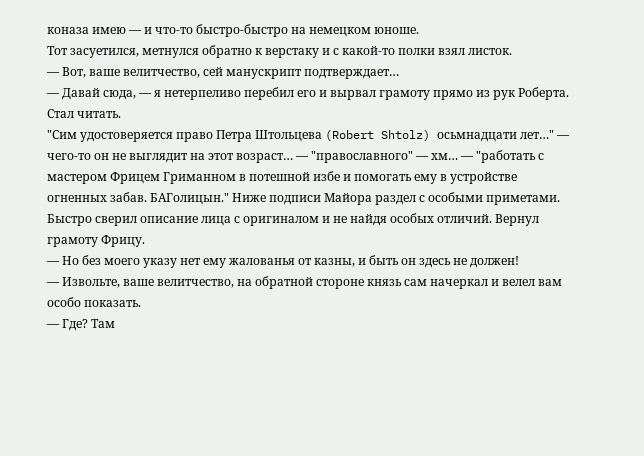коназа имею — и что-то быстро-быстро на немецком юноше.
Тот засуетился, метнулся обратно к верстаку и с какой-то полки взял листок.
— Вот, ваше велитчество, сей манускрипт подтверждает…
— Давай сюда, — я нетерпеливо перебил его и вырвал грамоту прямо из рук Роберта.
Стал читать.
"Сим удостоверяется право Петра Штольцева (Robert Shtolz) осьмнадцати лет…" — чего-то он не выглядит на этот возраст… — "православного" — хм… — "работать с мастером Фрицем Гриманном в потешной избе и помогать ему в устройстве огненных забав. БАГолицын." Ниже подписи Майора раздел с особыми приметами. Быстро сверил описание лица с оригиналом и не найдя особых отличий. Вернул грамоту Фрицу.
— Но без моего указу нет ему жалованья от казны, и быть он здесь не должен!
— Извольте, ваше велитчество, на обратной стороне князь сам начеркал и велел вам особо показать.
— Где? Там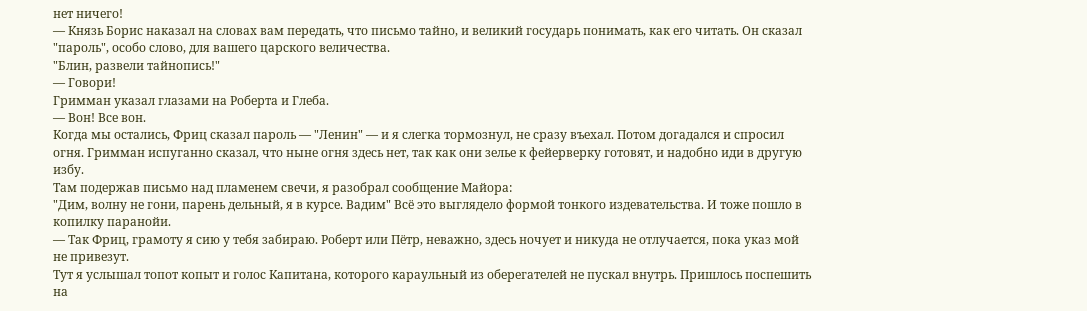нет ничего!
— Князь Борис наказал на словах вам передать, что письмо тайно, и великий государь понимать, как его читать. Он сказал "пароль", особо слово, для вашего царского величества.
"Блин, развели тайнопись!"
— Говори!
Гримман указал глазами на Роберта и Глеба.
— Вон! Все вон.
Когда мы остались, Фриц сказал пароль — "Ленин" — и я слегка тормознул, не сразу въехал. Потом догадался и спросил огня. Гримман испуганно сказал, что ныне огня здесь нет, так как они зелье к фейерверку готовят, и надобно иди в другую избу.
Там подержав письмо над пламенем свечи, я разобрал сообщение Майора:
"Дим, волну не гони, парень дельный, я в курсе. Вадим" Всё это выглядело формой тонкого издевательства. И тоже пошло в копилку паранойи.
— Так Фриц, грамоту я сию у тебя забираю. Роберт или Пётр, неважно, здесь ночует и никуда не отлучается, пока указ мой не привезут.
Тут я услышал топот копыт и голос Капитана, которого караульный из оберегателей не пускал внутрь. Пришлось поспешить на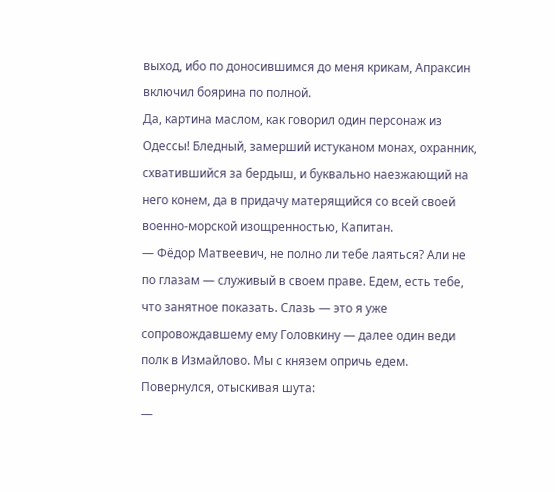выход, ибо по доносившимся до меня крикам, Апраксин включил боярина по полной.
Да, картина маслом, как говорил один персонаж из Одессы! Бледный, замерший истуканом монах, охранник, схватившийся за бердыш, и буквально наезжающий на него конем, да в придачу матерящийся со всей своей военно-морской изощренностью, Капитан.
— Фёдор Матвеевич, не полно ли тебе лаяться? Али не по глазам — служивый в своем праве. Едем, есть тебе, что занятное показать. Слазь — это я уже сопровождавшему ему Головкину — далее один веди полк в Измайлово. Мы с князем опричь едем.
Повернулся, отыскивая шута:
—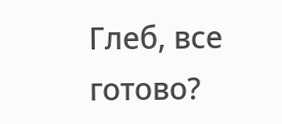Глеб, все готово?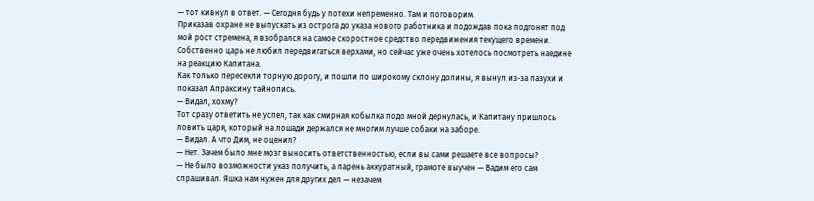— тот кивнул в ответ. — Сегодня будь у потехи непременно. Там и поговорим.
Приказав охране не выпускать из острога до указа нового работника и подождав пока подгонят под мой рост стремена, я взобрался на самое скоростное средство передвижения текущего времени. Собственно царь не любил передвигаться верхами, но сейчас уже очень хотелось посмотреть наедине на реакцию Капитана.
Как только пересекли торную дорогу, и пошли по широкому склону долины, я вынул из-за пазухи и показал Апраксину тайнопись.
— Видал, хохму?
Тот сразу ответить не успел, так как смирная кобылка подо мной дернулась, и Капитану пришлось ловить царя, который на лошади держался не многим лучше собаки на заборе.
— Видал. А что Дим, не оценил?
— Нет. Зачем было мне мозг выносить ответственностью, если вы сами решаете все вопросы?
— Не было возможности указ получить, а парень аккуратный, грамоте выучен — Вадим его сам спрашивал. Яшка нам нужен для других дел — незачем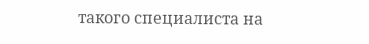такого специалиста на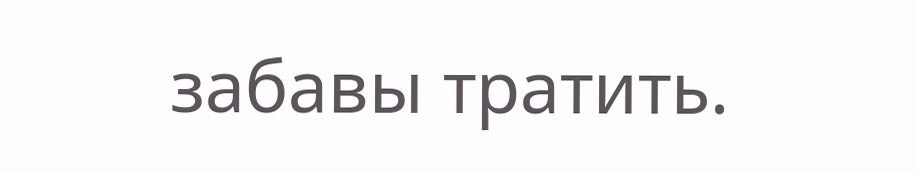забавы тратить.